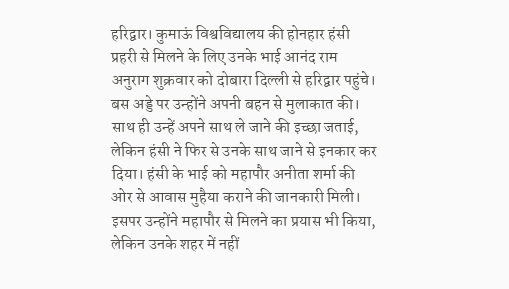हरिद्वार। कुमाऊं विश्वविद्यालय की होनहार हंसी प्रहरी से मिलने के लिए उनके भाई आनंद राम अनुराग शुक्रवार को दोबारा दिल्ली से हरिद्वार पहुंचे। बस अड्डे पर उन्होंने अपनी बहन से मुलाकात की। साथ ही उन्हें अपने साथ ले जाने की इच्छा जताई, लेकिन हंसी ने फिर से उनके साथ जाने से इनकार कर दिया। हंसी के भाई को महापौर अनीता शर्मा की ओर से आवास मुहैया कराने की जानकारी मिली। इसपर उन्होंने महापौर से मिलने का प्रयास भी किया, लेकिन उनके शहर में नहीं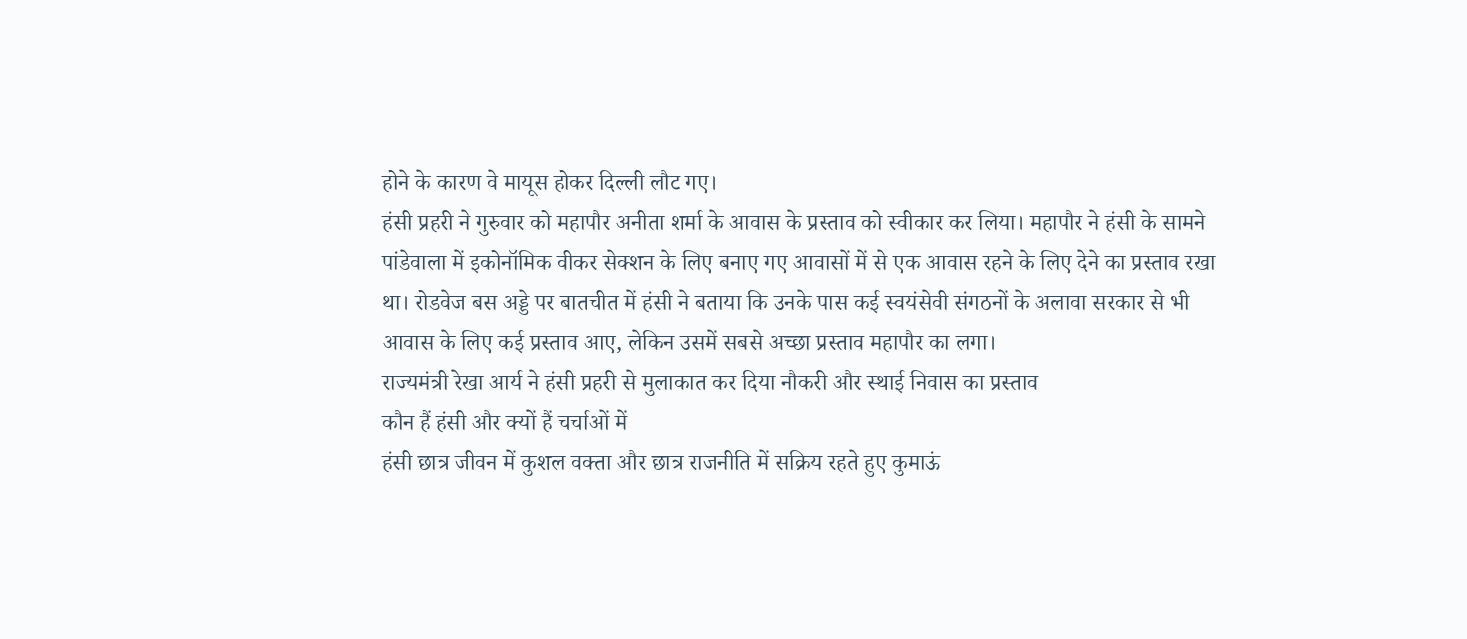होने के कारण वे मायूस होकर दिल्ली लौट गए।
हंसी प्रहरी ने गुरुवार को महापौर अनीता शर्मा के आवास के प्रस्ताव को स्वीकार कर लिया। महापौर ने हंसी के सामने पांडेवाला में इकोनॉमिक वीकर सेक्शन के लिए बनाए गए आवासों में से एक आवास रहने के लिए देने का प्रस्ताव रखा था। रोडवेज बस अड्डे पर बातचीत में हंसी ने बताया कि उनके पास कई स्वयंसेवी संगठनों के अलावा सरकार से भी आवास के लिए कई प्रस्ताव आए, लेकिन उसमें सबसे अच्छा प्रस्ताव महापौर का लगा।
राज्यमंत्री रेखा आर्य ने हंसी प्रहरी से मुलाकात कर दिया नौकरी और स्थाई निवास का प्रस्ताव
कौन हैं हंसी और क्यों हैं चर्चाओं में
हंसी छात्र जीवन में कुशल वक्ता और छात्र राजनीति में सक्रिय रहते हुए कुमाऊं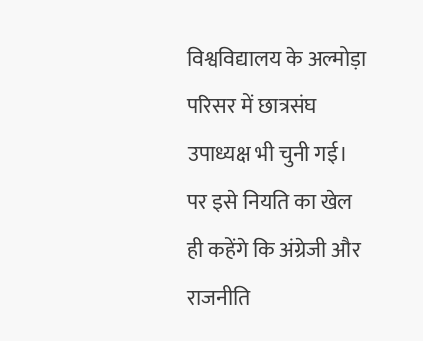विश्वविद्यालय के अल्मोड़ा परिसर में छात्रसंघ उपाध्यक्ष भी चुनी गई। पर इसे नियति का खेल ही कहेंगे कि अंग्रेजी और राजनीति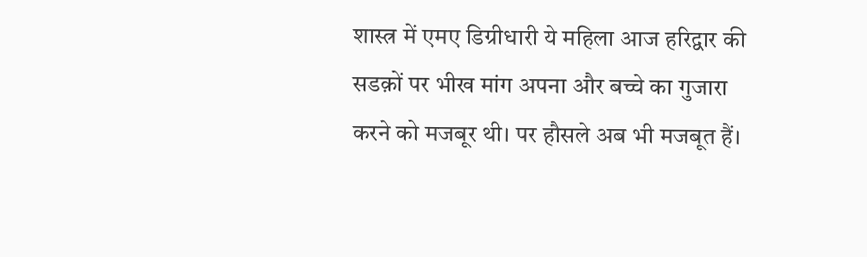शास्त्र में एमए डिग्रीधारी ये महिला आज हरिद्वार की सडक़ों पर भीख मांग अपना और बच्चे का गुजारा करने को मजबूर थी। पर हौसले अब भी मजबूत हैं।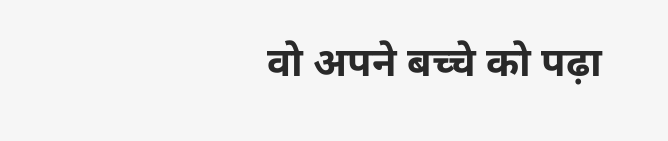वो अपने बच्चे को पढ़ा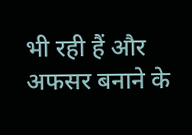भी रही हैं और अफसर बनाने के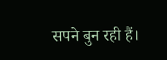सपने बुन रही हैं।